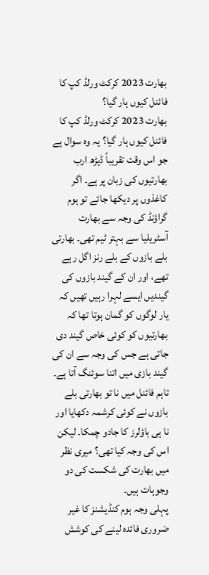بھارت 2023 کرکٹ ورلڈ کپ کا فائنل کیوں ہار گیا؟
بھارت 2023 کرکٹ ورلڈ کپ کا فائنل کیوں ہار گیا؟ یہ وہ سوال ہے جو اس وقت تقریباً ڈیڑھ ارب بھارتیوں کی زبان پر ہے۔ اگر کاغذوں پر دیکھا جائے تو ہوم گراؤنڈ کی وجہ سے بھارت آسٹریلیا سے بہتر ٹیم تھی۔ بھارتی بلے بازوں کے بلے رنز اگل رہے تھے، اور ان کے گیند بازوں کی گیندیں ایسے لہرا رہیں تھیں کہ یار لوگوں کو گمان ہوتا تھا کہ بھارتیوں کو کوئی خاص گیند دی جاتی ہے جس کی وجہ سے ان کی گیند بازی میں اتنا سوئنگ آتا ہے۔ تاہم فائنل میں نا تو بھارتی بلے بازوں نے کوئی کرشمہ دکھایا اور نا ہی باؤلرز کا جادو چمکا۔ لیکن اس کی وجہ کیا تھی؟ میری نظر میں بھارت کی شکست کی دو وجوہات ہیں۔
پہلی وجہ ہوم کنڈیشنز کا غیر ضروری فائدہ لینے کی کوشش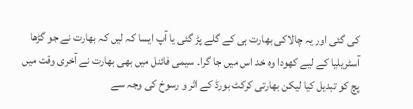کی گئی اور یہ چالاکی بھارت ہی کے گلے پڑ گئی یا آپ ایسا کہ لیں کہ بھارت نے جو گڑھا آسٹریلیا کے لیے کھودا وہ خد اس میں جا گرا۔ سیمی فائنل میں بھی بھارت نے آخری وقت میں پچ کو تبدیل کیا لیکن بھارتی کرکٹ بورڈ کے اثر و رسوخ کی وجہ سے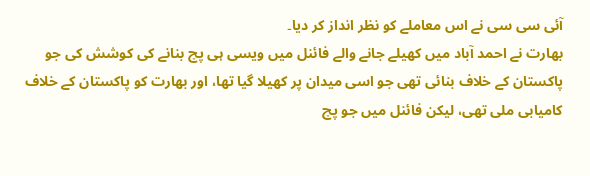آئی سی سی نے اس معاملے کو نظر انداز کر دیا۔
بھارت نے احمد آباد میں کھیلے جانے والے فائنل میں ویسی ہی پچ بنانے کی کوشش کی جو پاکستان کے خلاف بنائی تھی جو اسی میدان پر کھیلا گیا تھا، اور بھارت کو پاکستان کے خلاف کامیابی ملی تھی، لیکن فائنل میں جو پچ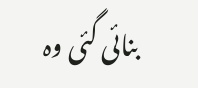بنائی گئی وہ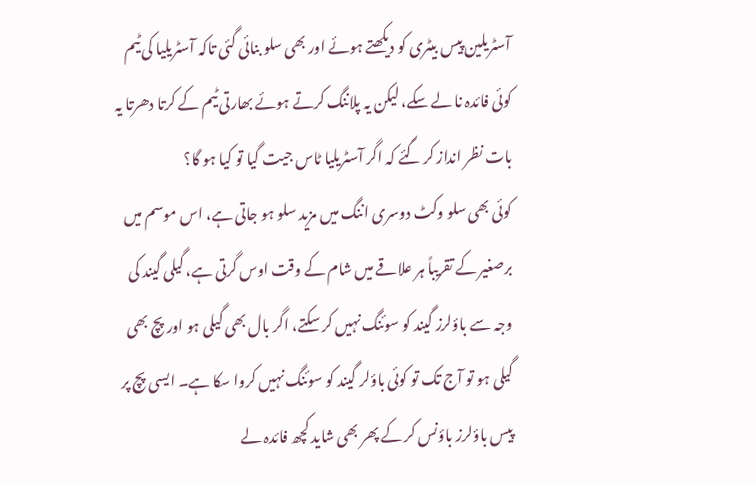آسٹریلین پیس بیٹری کو دیکھتے ہوئے اور بھی سلو بنائی گئی تاکہ آسٹریلیا کی ٹیم کوئی فائدہ نا لے سکے، لیکن یہ پلاننگ کرتے ہوئے بھارتی ٹیم کے کرتا دھرتا یہ بات نظر انداز کر گئے کہ اگر آسٹریلیا ٹاس جیت گیا تو کیا ہو گا؟
کوئی بھی سلو وکٹ دوسری اننگ میں مزید سلو ہو جاتی ہے، اس موسم میں برصغیر کے تقریباً ہر علاقے میں شام کے وقت اوس گرتی ہے، گیلی گیند کی وجہ سے باؤلرز گیند کو سوئنگ نہیں کر سکتے، اگر بال بھی گیلی ہو اور پچ بھی گیلی ہو تو آج تک تو کوئی باؤلر گیند کو سوئنگ نہیں کروا سکا ہے۔ ایسی پچ پر پیس باؤلرز باؤنس کر کے پھر بھی شاید کچھ فائدہ لے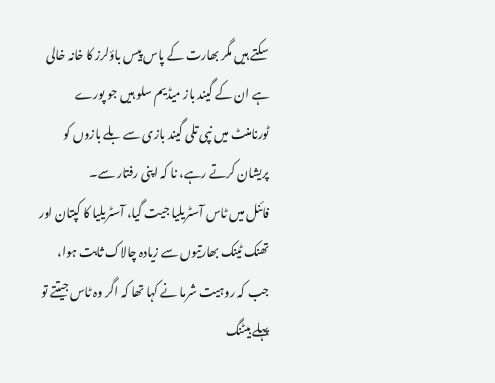سکتے ہیں مگر بھارت کے پاس پیس باؤلرز کا خانہ خالی ہے ان کے گیند باز میڈیم سلو ہیں جو پورے ٹورنامنٹ میں نپی تلی گیند بازی سے بلے بازوں کو پریشان کرتے رہے، نا کہ اپنی رفتار سے۔
فائنل میں ٹاس آسٹریلیا جیت گیا، آسٹریلیا کا کپتان اور تھنک ٹینک بھارتیوں سے زیادہ چالاک ثابت ہوا، جب کہ روہیت شرما نے کہا تھا کہ اگر وہ ٹاس جیتتے تو پہلے بیٹنگ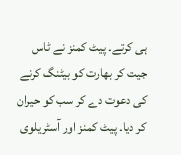ہی کرتے۔ پیٹ کمنز نے ٹاس جیت کر بھارت کو بیٹنگ کرنے کی دعوت دے کر سب کو حیران کر دیا۔ پیٹ کمنز اور آسٹریلوی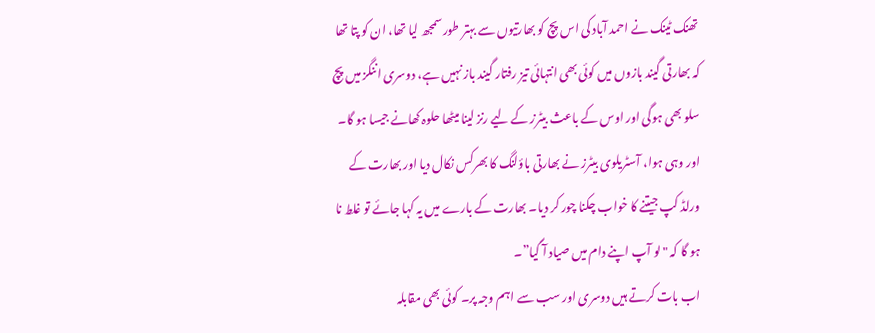تھنک ٹینک نے احمد آباد کی اس پچ کو بھارتیوں سے بہتر طور سمجھ لیا تھا، ان کو پتا تھا کہ بھارتی گیند بازوں میں کوئی بھی انتہائی تیز رفتار گیند باز نہیں ہے، دوسری اننگز میں پچ سلو بھی ہوگی اور اوس کے باعث بیٹرز کے لیے رنز لینا میٹھا حلوہ کھانے جیسا ہو گا۔ اور وہی ہوا، آسٹریلوی بیٹرز نے بھارتی باؤلنگ کا بھرکس نکال دیا اور بھارت کے ورلڈ کپ جیتنے کا خواب چکنا چور کر دیا۔ بھارت کے بارے میں یہ کہا جائے تو غلط نا ہو گا کہ "لو آپ اپنے دام میں صیاد آ گیا”۔
اب بات کرتے ہیں دوسری اور سب سے اہم وجہ پر۔ کوئی بھی مقابلہ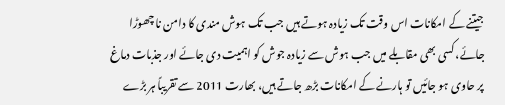جیتنے کے امکانات اس وقت تک زیادہ ہوتے ہیں جب تک ہوش مندی کا دامن نا چھوڑا جائے، کسی بھی مقابلے میں جب ہوش سے زیادہ جوش کو اہمیت دی جائے اور جذبات دماغ پر حاوی ہو جائیں تو ہارنے کے امکانات بڑھ جاتے ہیں، بھارت 2011 سے تقریباً ہر بڑے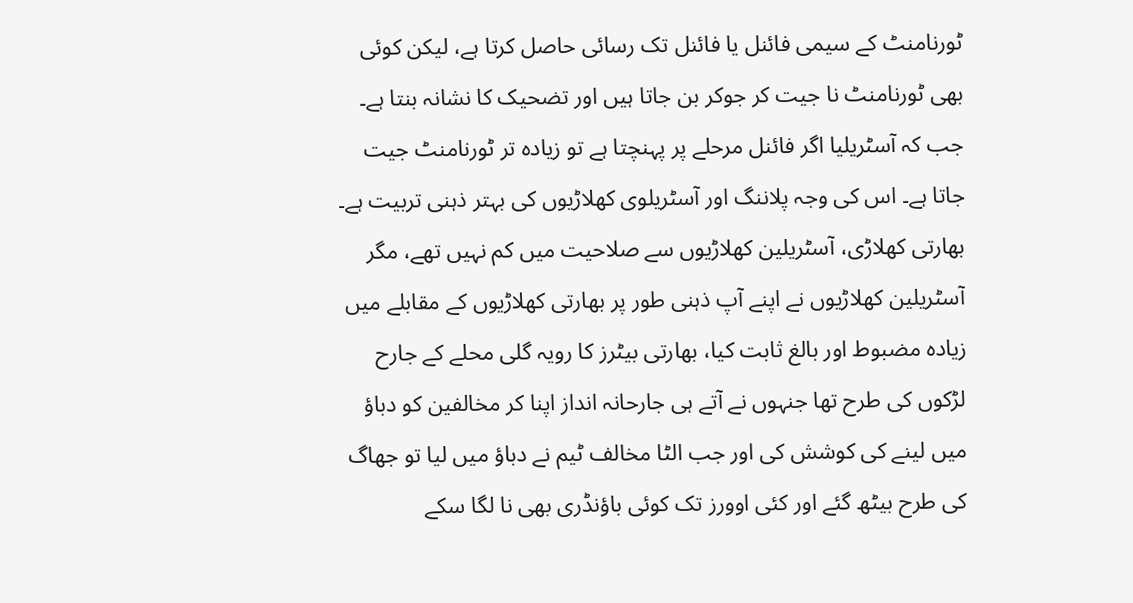ٹورنامنٹ کے سیمی فائنل یا فائنل تک رسائی حاصل کرتا ہے، لیکن کوئی بھی ٹورنامنٹ نا جیت کر جوکر بن جاتا ہیں اور تضحیک کا نشانہ بنتا ہے۔
جب کہ آسٹریلیا اگر فائنل مرحلے پر پہنچتا ہے تو زیادہ تر ٹورنامنٹ جیت جاتا ہے۔ اس کی وجہ پلاننگ اور آسٹریلوی کھلاڑیوں کی بہتر ذہنی تربیت ہے۔ بھارتی کھلاڑی، آسٹریلین کھلاڑیوں سے صلاحیت میں کم نہیں تھے، مگر آسٹریلین کھلاڑیوں نے اپنے آپ ذہنی طور پر بھارتی کھلاڑیوں کے مقابلے میں زیادہ مضبوط اور بالغ ثابت کیا، بھارتی بیٹرز کا رویہ گلی محلے کے جارح لڑکوں کی طرح تھا جنہوں نے آتے ہی جارحانہ انداز اپنا کر مخالفین کو دباؤ میں لینے کی کوشش کی اور جب الٹا مخالف ٹیم نے دباؤ میں لیا تو جھاگ کی طرح بیٹھ گئے اور کئی اوورز تک کوئی باؤنڈری بھی نا لگا سکے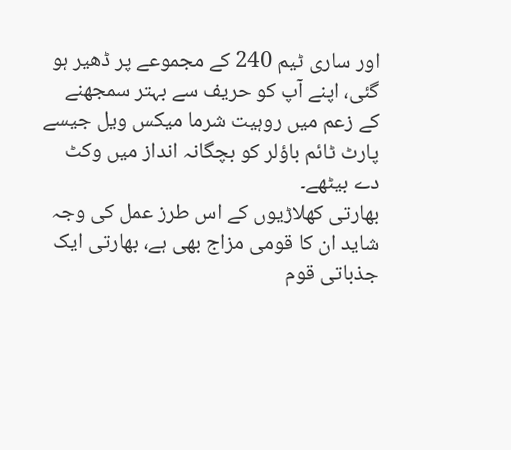اور ساری ٹیم 240 کے مجموعے پر ڈھیر ہو گئی، اپنے آپ کو حریف سے بہتر سمجھنے کے زعم میں روہیت شرما میکس ویل جیسے پارٹ ٹائم باؤلر کو بچگانہ انداز میں وکٹ دے بیٹھے۔
بھارتی کھلاڑیوں کے اس طرز عمل کی وجہ شاید ان کا قومی مزاج بھی ہے، بھارتی ایک جذباتی قوم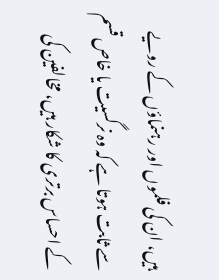ہیں، ان کی فلموں اور رہنماؤں کے رویے سے ثابت ہوتا ہے کہ وہ نرگسیت یا خاص قسم کے احساس برتری کا شکار ہیں، مخالفین کی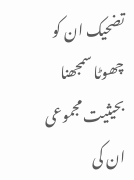تضحیک ان کو چھوٹا سمجھنا بحیثیت مجموعی ان کی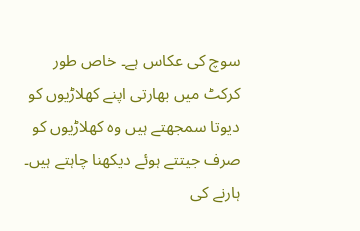سوچ کی عکاس ہے۔ خاص طور کرکٹ میں بھارتی اپنے کھلاڑیوں کو دیوتا سمجھتے ہیں وہ کھلاڑیوں کو صرف جیتتے ہوئے دیکھنا چاہتے ہیں۔ ہارنے کی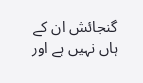گنجائش ان کے ہاں نہیں ہے اور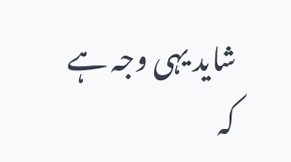شاید یہی وجہ ہے کہ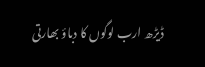ڈیڑھ ارب لوگوں کا دباؤ بھارتی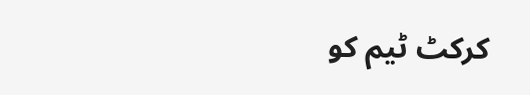کرکٹ ٹیم کو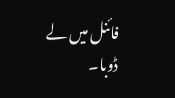فائنل میں لے ڈوبا۔